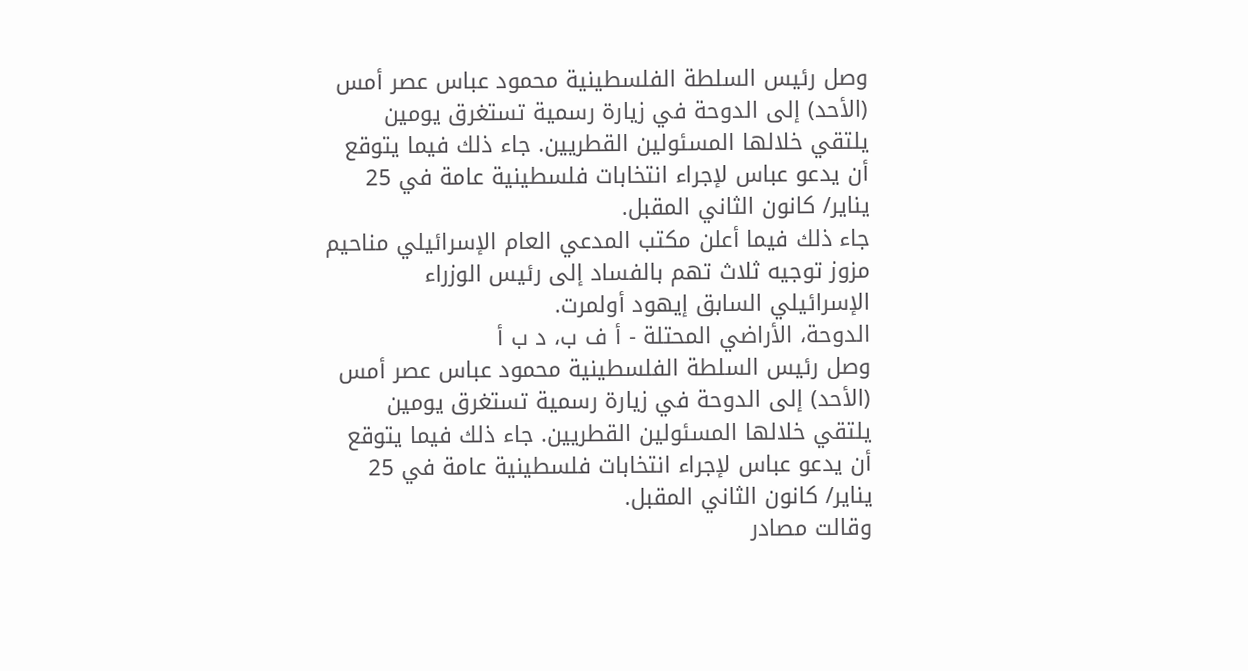وصل رئيس السلطة الفلسطينية محمود عباس عصر أمس (الأحد) إلى الدوحة في زيارة رسمية تستغرق يومين يلتقي خلالها المسئولين القطريين. جاء ذلك فيما يتوقع أن يدعو عباس لإجراء انتخابات فلسطينية عامة في 25 يناير/ كانون الثاني المقبل.
جاء ذلك فيما أعلن مكتب المدعي العام الإسرائيلي مناحيم مزوز توجيه ثلاث تهم بالفساد إلى رئيس الوزراء الإسرائيلي السابق إيهود أولمرت.
الدوحة، الأراضي المحتلة - أ ف ب، د ب أ
وصل رئيس السلطة الفلسطينية محمود عباس عصر أمس (الأحد) إلى الدوحة في زيارة رسمية تستغرق يومين يلتقي خلالها المسئولين القطريين. جاء ذلك فيما يتوقع أن يدعو عباس لإجراء انتخابات فلسطينية عامة في 25 يناير/ كانون الثاني المقبل.
وقالت مصادر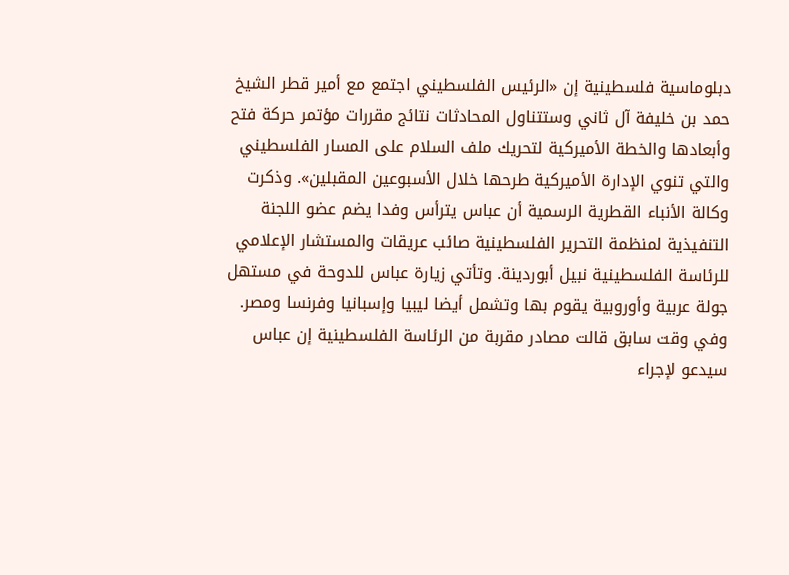دبلوماسية فلسطينية إن «الرئيس الفلسطيني اجتمع مع أمير قطر الشيخ حمد بن خليفة آل ثاني وستتناول المحادثات نتائج مقررات مؤتمر حركة فتح وأبعادها والخطة الأميركية لتحريك ملف السلام على المسار الفلسطيني والتي تنوي الإدارة الأميركية طرحها خلال الأسبوعين المقبلين». وذكرت وكالة الأنباء القطرية الرسمية أن عباس يترأس وفدا يضم عضو اللجنة التنفيذية لمنظمة التحرير الفلسطينية صائب عريقات والمستشار الإعلامي للرئاسة الفلسطينية نبيل أبوردينة. وتأتي زيارة عباس للدوحة في مستهل جولة عربية وأوروبية يقوم بها وتشمل أيضا ليبيا وإسبانيا وفرنسا ومصر.
وفي وقت سابق قالت مصادر مقربة من الرئاسة الفلسطينية إن عباس سيدعو لإجراء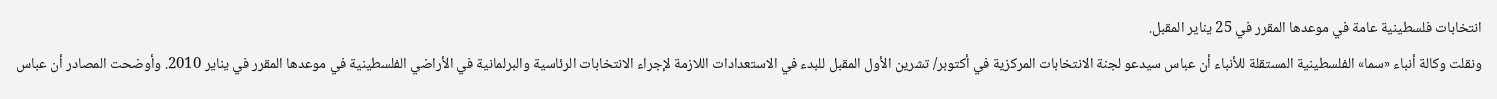انتخابات فلسطينية عامة في موعدها المقرر في 25 يناير المقبل.
ونقلت وكالة أنباء «سما» الفلسطينية المستقلة للأنباء أن عباس سيدعو لجنة الانتخابات المركزية في أكتوبر/ تشرين الأول المقبل للبدء في الاستعدادات اللازمة لإجراء الانتخابات الرئاسية والبرلمانية في الأراضي الفلسطينية في موعدها المقرر في يناير 2010. وأوضحت المصادر أن عباس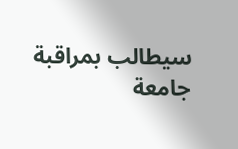سيطالب بمراقبة جامعة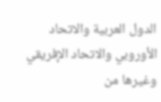الدول العربية والاتحاد الأوروبي والاتحاد الإفريقي وغيرها من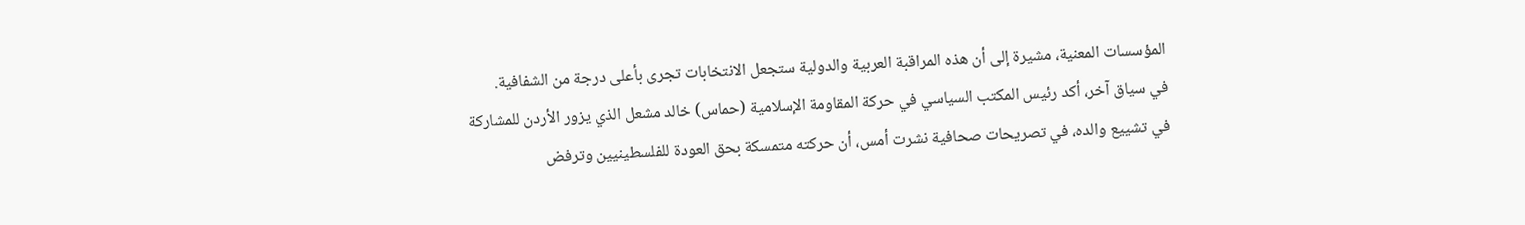المؤسسات المعنية، مشيرة إلى أن هذه المراقبة العربية والدولية ستجعل الانتخابات تجرى بأعلى درجة من الشفافية.
في سياق آخر، أكد رئيس المكتب السياسي في حركة المقاومة الإسلامية (حماس) خالد مشعل الذي يزور الأردن للمشاركة في تشييع والده، في تصريحات صحافية نشرت أمس، أن حركته متمسكة بحق العودة للفلسطينيين وترفض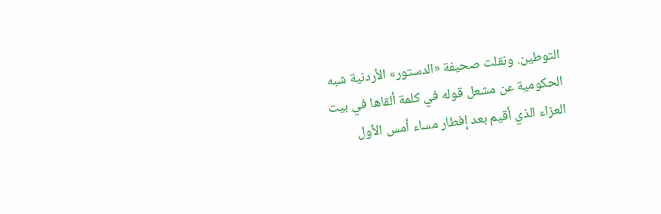التوطين. ونقلت صحيفة «الدستور» الأردنية شبه الحكومية عن مشعل قوله في كلمة ألقاها في بيت العزاء الذي أقيم بعد إفطار مساء أمس الأول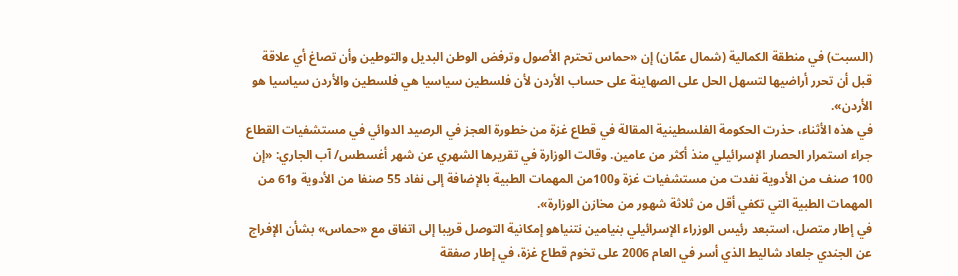(السبت) في منطقة الكمالية (شمال عمّان) إن «حماس تحترم الأصول وترفض الوطن البديل والتوطين وأن تصاغ أي علاقة قبل أن تحرر أراضيها لتسهل الحل على الصهاينة على حساب الأردن لأن فلسطين سياسيا هي فلسطين والأردن سياسيا هو الأردن».
في هذه الأثناء، حذرت الحكومة الفلسطينية المقالة في قطاع غزة من خطورة العجز في الرصيد الدوائي في مستشفيات القطاع جراء استمرار الحصار الإسرائيلي منذ أكثر من عامين. وقالت الوزارة في تقريرها الشهري عن شهر أغسطس/ آب الجاري: «إن 100 صنف من الأدوية نفدت من مستشفيات غزة و100من المهمات الطبية بالإضافة إلى نفاد 55 صنفا من الأدوية و61 من المهمات الطبية التي تكفي أقل من ثلاثة شهور من مخازن الوزارة».
في إطار متصل، استبعد رئيس الوزراء الإسرائيلي بنيامين نتنياهو إمكانية التوصل قريبا إلى اتفاق مع «حماس» بشأن الإفراج عن الجندي جلعاد شاليط الذي أسر في العام 2006 على تخوم قطاع غزة، في إطار صفقة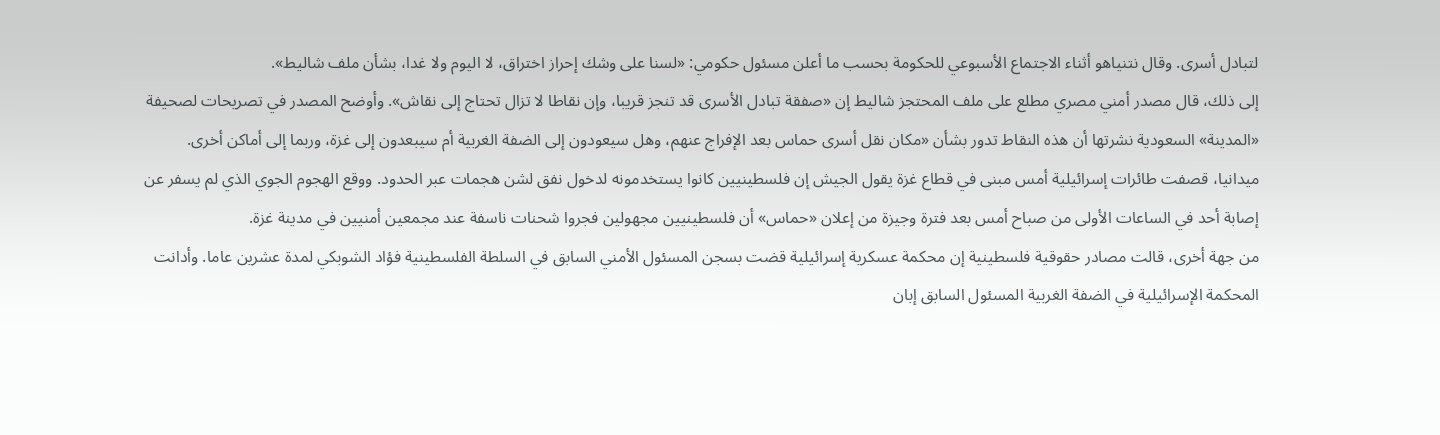لتبادل أسرى. وقال نتنياهو أثناء الاجتماع الأسبوعي للحكومة بحسب ما أعلن مسئول حكومي: «لسنا على وشك إحراز اختراق، لا اليوم ولا غدا، بشأن ملف شاليط».
إلى ذلك، قال مصدر أمني مصري مطلع على ملف المحتجز شاليط إن «صفقة تبادل الأسرى قد تنجز قريبا، وإن نقاطا لا تزال تحتاج إلى نقاش». وأوضح المصدر في تصريحات لصحيفة «المدينة» السعودية نشرتها أن هذه النقاط تدور بشأن «مكان نقل أسرى حماس بعد الإفراج عنهم، وهل سيعودون إلى الضفة الغربية أم سيبعدون إلى غزة، وربما إلى أماكن أخرى.
ميدانيا، قصفت طائرات إسرائيلية أمس مبنى في قطاع غزة يقول الجيش إن فلسطينيين كانوا يستخدمونه لدخول نفق لشن هجمات عبر الحدود. ووقع الهجوم الجوي الذي لم يسفر عن إصابة أحد في الساعات الأولى من صباح أمس بعد فترة وجيزة من إعلان «حماس» أن فلسطينيين مجهولين فجروا شحنات ناسفة عند مجمعين أمنيين في مدينة غزة.
من جهة أخرى، قالت مصادر حقوقية فلسطينية إن محكمة عسكرية إسرائيلية قضت بسجن المسئول الأمني السابق في السلطة الفلسطينية فؤاد الشوبكي لمدة عشرين عاما. وأدانت المحكمة الإسرائيلية في الضفة الغربية المسئول السابق إبان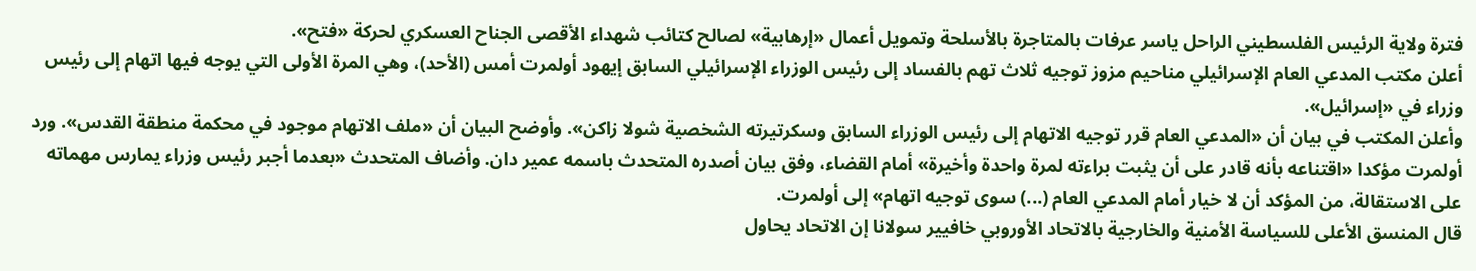فترة ولاية الرئيس الفلسطيني الراحل ياسر عرفات بالمتاجرة بالأسلحة وتمويل أعمال «إرهابية» لصالح كتائب شهداء الأقصى الجناح العسكري لحركة «فتح».
أعلن مكتب المدعي العام الإسرائيلي مناحيم مزوز توجيه ثلاث تهم بالفساد إلى رئيس الوزراء الإسرائيلي السابق إيهود أولمرت أمس (الأحد)، وهي المرة الأولى التي يوجه فيها اتهام إلى رئيس وزراء في «إسرائيل».
وأعلن المكتب في بيان أن «المدعي العام قرر توجيه الاتهام إلى رئيس الوزراء السابق وسكرتيرته الشخصية شولا زاكن». وأوضح البيان أن «ملف الاتهام موجود في محكمة منطقة القدس». ورد أولمرت مؤكدا «اقتناعه بأنه قادر على أن يثبت براءته لمرة واحدة وأخيرة» أمام القضاء، وفق بيان أصدره المتحدث باسمه عمير دان. وأضاف المتحدث «بعدما أجبر رئيس وزراء يمارس مهماته على الاستقالة، من المؤكد أن لا خيار أمام المدعي العام (...) سوى توجيه اتهام» إلى أولمرت.
قال المنسق الأعلى للسياسة الأمنية والخارجية بالاتحاد الأوروبي خافيير سولانا إن الاتحاد يحاول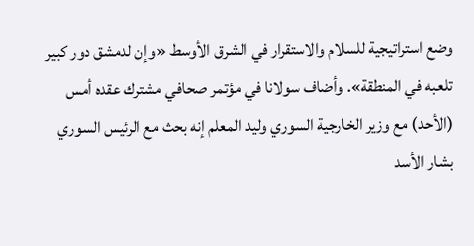وضع استراتيجية للسلام والاستقرار في الشرق الأوسط «وإن لدمشق دور كبير تلعبه في المنطقة». وأضاف سولانا في مؤتمر صحافي مشترك عقده أمس (الأحد) مع وزير الخارجية السوري وليد المعلم إنه بحث مع الرئيس السوري بشار الأسد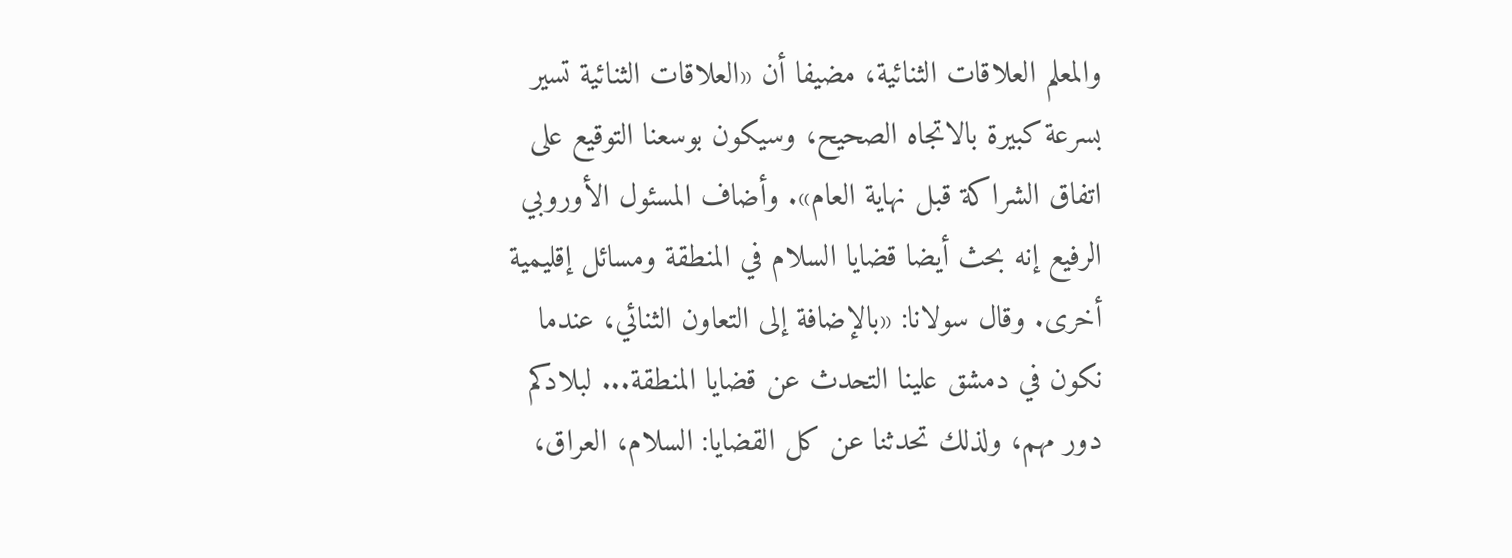والمعلم العلاقات الثنائية، مضيفا أن «العلاقات الثنائية تسير بسرعة كبيرة بالاتجاه الصحيح، وسيكون بوسعنا التوقيع على اتفاق الشراكة قبل نهاية العام». وأضاف المسئول الأوروبي الرفيع إنه بحث أيضا قضايا السلام في المنطقة ومسائل إقليمية أخرى. وقال سولانا: «بالإضافة إلى التعاون الثنائي، عندما نكون في دمشق علينا التحدث عن قضايا المنطقة... لبلادكم دور مهم، ولذلك تحدثنا عن كل القضايا: السلام، العراق،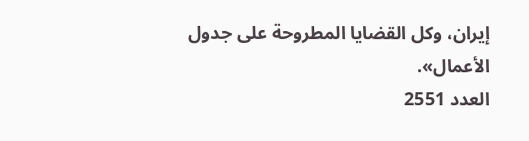إيران، وكل القضايا المطروحة على جدول الأعمال».
العدد 2551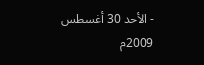- الأحد 30 أغسطس 2009م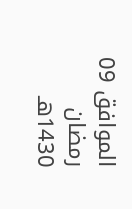الموافق 09 رمضان 1430هـ